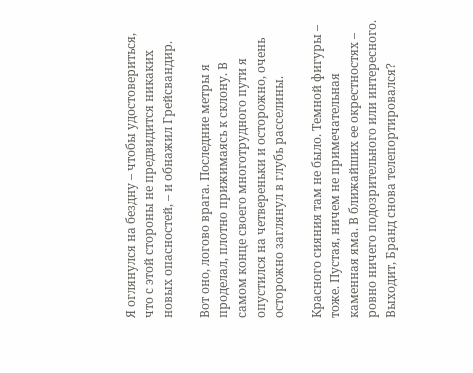Я оглянулся на бездну – чтобы удостовериться, что с этой стороны не предвидится никаких новых опасностей, – и обнажил Грейсвандир.

Вот оно, логово врага. Последние метры я проделал, плотно прижимаясь к склону. В самом конце своего многотрудного пути я опустился на четвереньки и осторожно, очень осторожно заглянул в глубь расселины.

Красного сияния там не было. Темной фигуры – тоже. Пустая, ничем не примечательная каменная яма. В ближайших ее окрестностях – ровно ничего подозрительного или интересного. Выходит, Бранд снова телепортировался?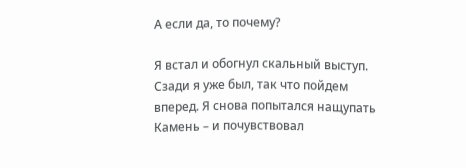А если да, то почему?

Я встал и обогнул скальный выступ. Сзади я уже был, так что пойдем вперед. Я снова попытался нащупать Камень – и почувствовал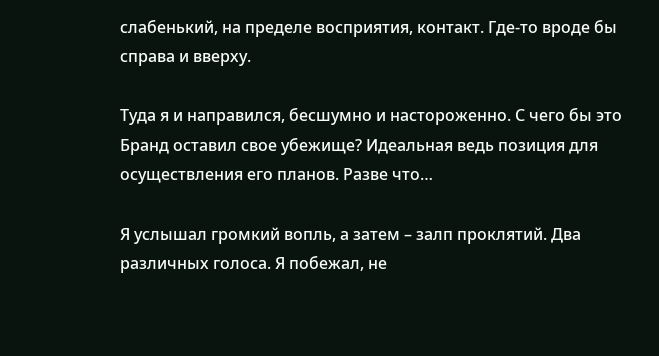слабенький, на пределе восприятия, контакт. Где-то вроде бы справа и вверху.

Туда я и направился, бесшумно и настороженно. С чего бы это Бранд оставил свое убежище? Идеальная ведь позиция для осуществления его планов. Разве что…

Я услышал громкий вопль, а затем – залп проклятий. Два различных голоса. Я побежал, не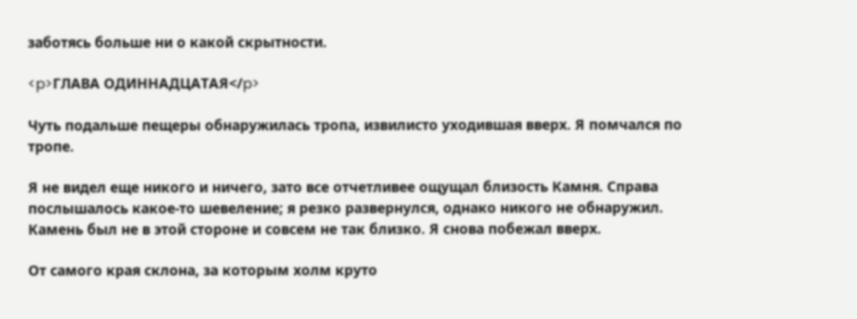заботясь больше ни о какой скрытности.

<p>ГЛАВА ОДИННАДЦАТАЯ</p>

Чуть подальше пещеры обнаружилась тропа, извилисто уходившая вверх. Я помчался по тропе.

Я не видел еще никого и ничего, зато все отчетливее ощущал близость Камня. Справа послышалось какое-то шевеление; я резко развернулся, однако никого не обнаружил. Камень был не в этой стороне и совсем не так близко. Я снова побежал вверх.

От самого края склона, за которым холм круто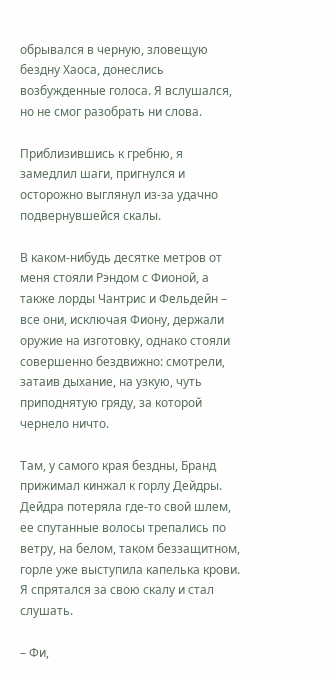обрывался в черную, зловещую бездну Хаоса, донеслись возбужденные голоса. Я вслушался, но не смог разобрать ни слова.

Приблизившись к гребню, я замедлил шаги, пригнулся и осторожно выглянул из-за удачно подвернувшейся скалы.

В каком-нибудь десятке метров от меня стояли Рэндом с Фионой, а также лорды Чантрис и Фельдейн – все они, исключая Фиону, держали оружие на изготовку, однако стояли совершенно бездвижно: смотрели, затаив дыхание, на узкую, чуть приподнятую гряду, за которой чернело ничто.

Там, у самого края бездны, Бранд прижимал кинжал к горлу Дейдры. Дейдра потеряла где-то свой шлем, ее спутанные волосы трепались по ветру, на белом, таком беззащитном, горле уже выступила капелька крови. Я спрятался за свою скалу и стал слушать.

– Фи,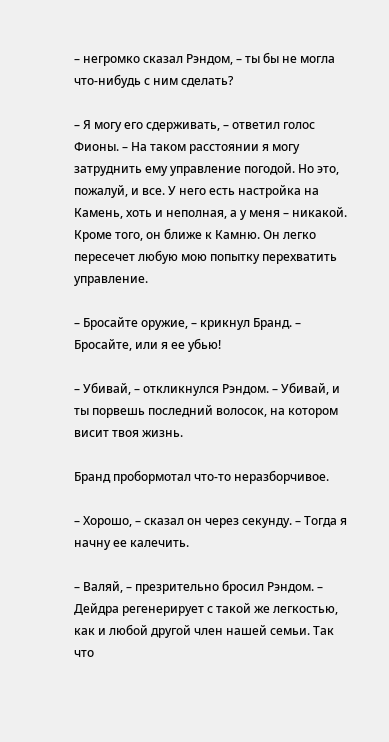– негромко сказал Рэндом, – ты бы не могла что-нибудь с ним сделать?

– Я могу его сдерживать, – ответил голос Фионы. – На таком расстоянии я могу затруднить ему управление погодой. Но это, пожалуй, и все. У него есть настройка на Камень, хоть и неполная, а у меня – никакой. Кроме того, он ближе к Камню. Он легко пересечет любую мою попытку перехватить управление.

– Бросайте оружие, – крикнул Бранд. – Бросайте, или я ее убью!

– Убивай, – откликнулся Рэндом. – Убивай, и ты порвешь последний волосок, на котором висит твоя жизнь.

Бранд пробормотал что-то неразборчивое.

– Хорошо, – сказал он через секунду. – Тогда я начну ее калечить.

– Валяй, – презрительно бросил Рэндом. – Дейдра регенерирует с такой же легкостью, как и любой другой член нашей семьи. Так что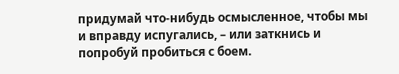придумай что-нибудь осмысленное, чтобы мы и вправду испугались, – или заткнись и попробуй пробиться с боем.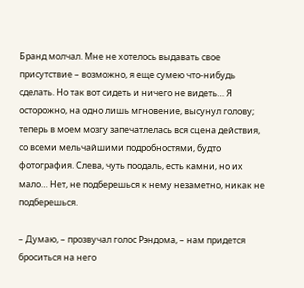Бранд молчал. Мне не хотелось выдавать свое присутствие – возможно, я еще сумею что-нибудь сделать. Но так вот сидеть и ничего не видеть… Я осторожно, на одно лишь мгновение, высунул голову; теперь в моем мозгу запечатлелась вся сцена действия, со всеми мельчайшими подробностями, будто фотография. Слева, чуть поодаль, есть камни, но их мало… Нет, не подберешься к нему незаметно, никак не подберешься.

– Думаю, – прозвучал голос Рэндома, – нам придется броситься на него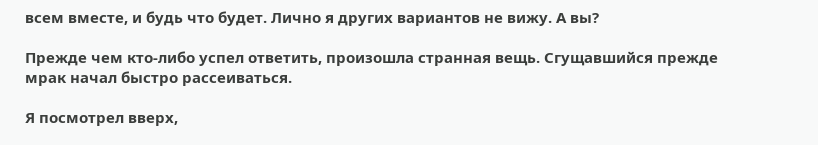всем вместе, и будь что будет. Лично я других вариантов не вижу. А вы?

Прежде чем кто-либо успел ответить, произошла странная вещь. Сгущавшийся прежде мрак начал быстро рассеиваться.

Я посмотрел вверх,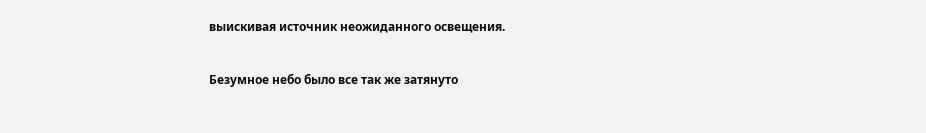выискивая источник неожиданного освещения.

Безумное небо было все так же затянуто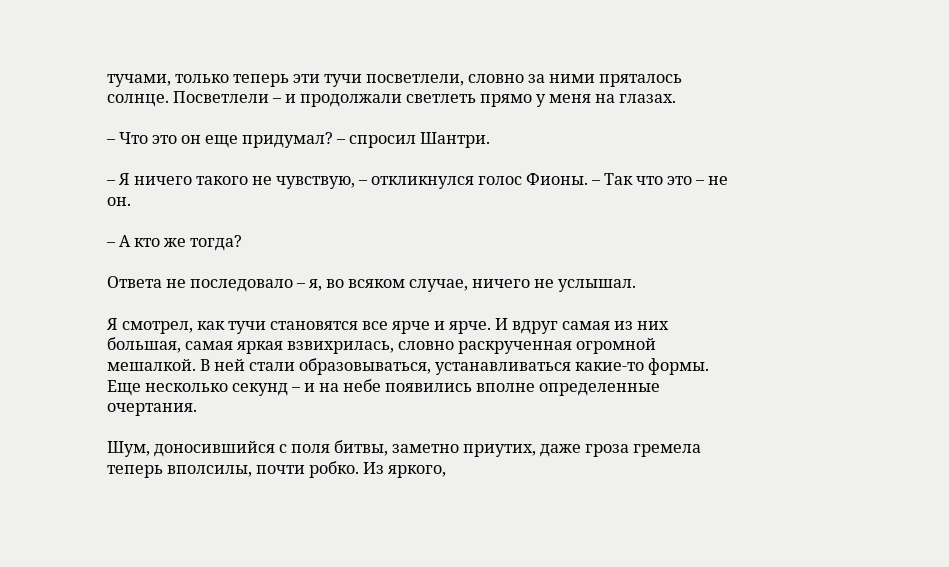тучами, только теперь эти тучи посветлели, словно за ними пряталось солнце. Посветлели – и продолжали светлеть прямо у меня на глазах.

– Что это он еще придумал? – спросил Шантри.

– Я ничего такого не чувствую, – откликнулся голос Фионы. – Так что это – не он.

– А кто же тогда?

Ответа не последовало – я, во всяком случае, ничего не услышал.

Я смотрел, как тучи становятся все ярче и ярче. И вдруг самая из них большая, самая яркая взвихрилась, словно раскрученная огромной мешалкой. В ней стали образовываться, устанавливаться какие-то формы. Еще несколько секунд – и на небе появились вполне определенные очертания.

Шум, доносившийся с поля битвы, заметно приутих, даже гроза гремела теперь вполсилы, почти робко. Из яркого,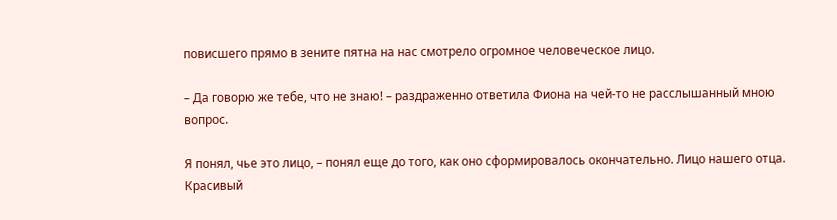повисшего прямо в зените пятна на нас смотрело огромное человеческое лицо.

– Да говорю же тебе, что не знаю! – раздраженно ответила Фиона на чей-то не расслышанный мною вопрос.

Я понял, чье это лицо, – понял еще до того, как оно сформировалось окончательно. Лицо нашего отца. Красивый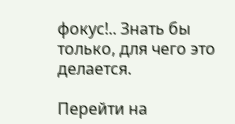фокус!.. Знать бы только, для чего это делается.

Перейти на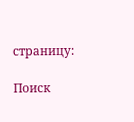страницу:

Поиск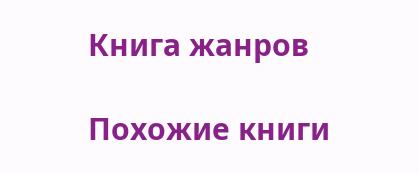Книга жанров

Похожие книги